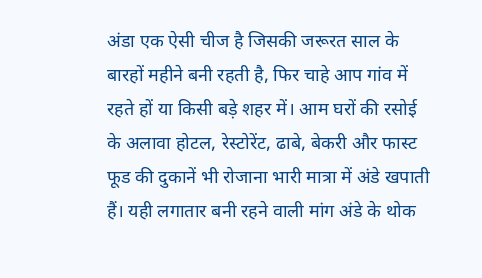अंडा एक ऐसी चीज है जिसकी जरूरत साल के बारहों महीने बनी रहती है, फिर चाहे आप गांव में रहते हों या किसी बड़े शहर में। आम घरों की रसोई के अलावा होटल, रेस्टोरेंट, ढाबे, बेकरी और फास्ट फूड की दुकानें भी रोजाना भारी मात्रा में अंडे खपाती हैं। यही लगातार बनी रहने वाली मांग अंडे के थोक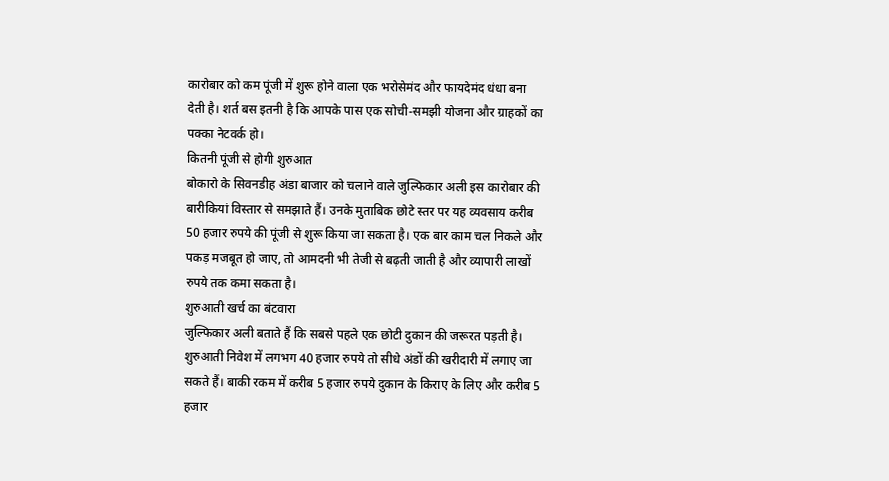कारोबार को कम पूंजी में शुरू होने वाला एक भरोसेमंद और फायदेमंद धंधा बना देती है। शर्त बस इतनी है कि आपके पास एक सोची-समझी योजना और ग्राहकों का पक्का नेटवर्क हो।
कितनी पूंजी से होगी शुरुआत
बोकारो के सिवनडीह अंडा बाजार को चलाने वाले जुल्फिकार अली इस कारोबार की बारीकियां विस्तार से समझाते हैं। उनके मुताबिक छोटे स्तर पर यह व्यवसाय करीब 50 हजार रुपये की पूंजी से शुरू किया जा सकता है। एक बार काम चल निकले और पकड़ मजबूत हो जाए, तो आमदनी भी तेजी से बढ़ती जाती है और व्यापारी लाखों रुपये तक कमा सकता है।
शुरुआती खर्च का बंटवारा
जुल्फिकार अली बताते हैं कि सबसे पहले एक छोटी दुकान की जरूरत पड़ती है। शुरुआती निवेश में लगभग 40 हजार रुपये तो सीधे अंडों की खरीदारी में लगाए जा सकते हैं। बाकी रकम में करीब 5 हजार रुपये दुकान के किराए के लिए और करीब 5 हजार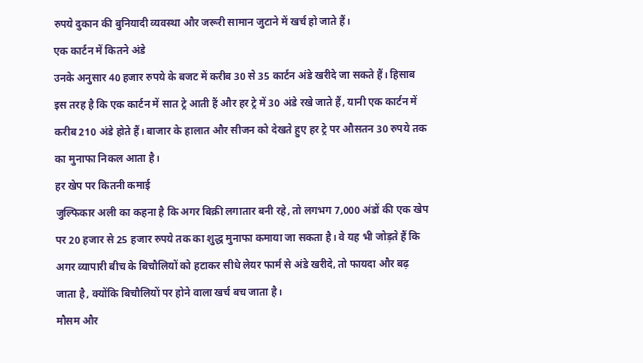रुपये दुकान की बुनियादी व्यवस्था और जरूरी सामान जुटाने में खर्च हो जाते हैं।
एक कार्टन में कितने अंडे
उनके अनुसार 40 हजार रुपये के बजट में करीब 30 से 35 कार्टन अंडे खरीदे जा सकते हैं। हिसाब इस तरह है कि एक कार्टन में सात ट्रे आती हैं और हर ट्रे में 30 अंडे रखे जाते हैं, यानी एक कार्टन में करीब 210 अंडे होते हैं। बाजार के हालात और सीजन को देखते हुए हर ट्रे पर औसतन 30 रुपये तक का मुनाफा निकल आता है।
हर खेप पर कितनी कमाई
जुल्फिकार अली का कहना है कि अगर बिक्री लगातार बनी रहे, तो लगभग 7,000 अंडों की एक खेप पर 20 हजार से 25 हजार रुपये तक का शुद्ध मुनाफा कमाया जा सकता है। वे यह भी जोड़ते हैं कि अगर व्यापारी बीच के बिचौलियों को हटाकर सीधे लेयर फार्म से अंडे खरीदे, तो फायदा और बढ़ जाता है, क्योंकि बिचौलियों पर होने वाला खर्च बच जाता है।
मौसम और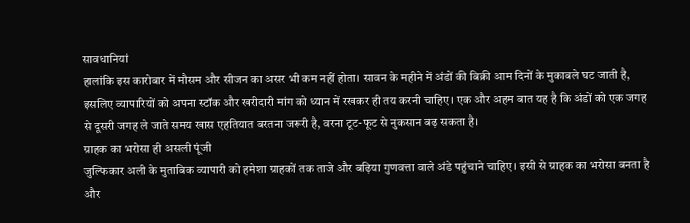सावधानियां
हालांकि इस कारोबार में मौसम और सीजन का असर भी कम नहीं होता। सावन के महीने में अंडों की बिक्री आम दिनों के मुकाबले घट जाती है, इसलिए व्यापारियों को अपना स्टॉक और खरीदारी मांग को ध्यान में रखकर ही तय करनी चाहिए। एक और अहम बात यह है कि अंडों को एक जगह से दूसरी जगह ले जाते समय खास एहतियात बरतना जरूरी है, वरना टूट-फूट से नुकसान बढ़ सकता है।
ग्राहक का भरोसा ही असली पूंजी
जुल्फिकार अली के मुताबिक व्यापारी को हमेशा ग्राहकों तक ताजे और बढ़िया गुणवत्ता वाले अंडे पहुंचाने चाहिए। इसी से ग्राहक का भरोसा बनता है और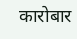कारोबार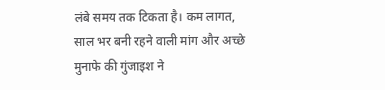लंबे समय तक टिकता है। कम लागत, साल भर बनी रहने वाली मांग और अच्छे मुनाफे की गुंजाइश ने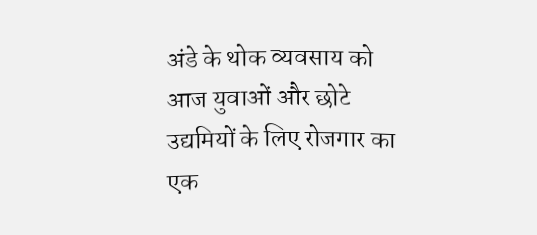अंडे के थोक व्यवसाय को आज युवाओं और छोटे उद्यमियों के लिए रोजगार का एक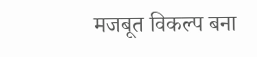मजबूत विकल्प बना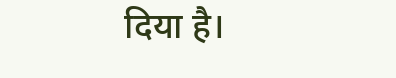दिया है।